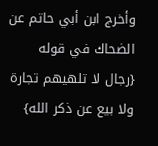وأخرج ابن أبي حاتم عن الضحاك في قوله {رجال لا تلهيهم تجارة ولا بيع عن ذكر الله}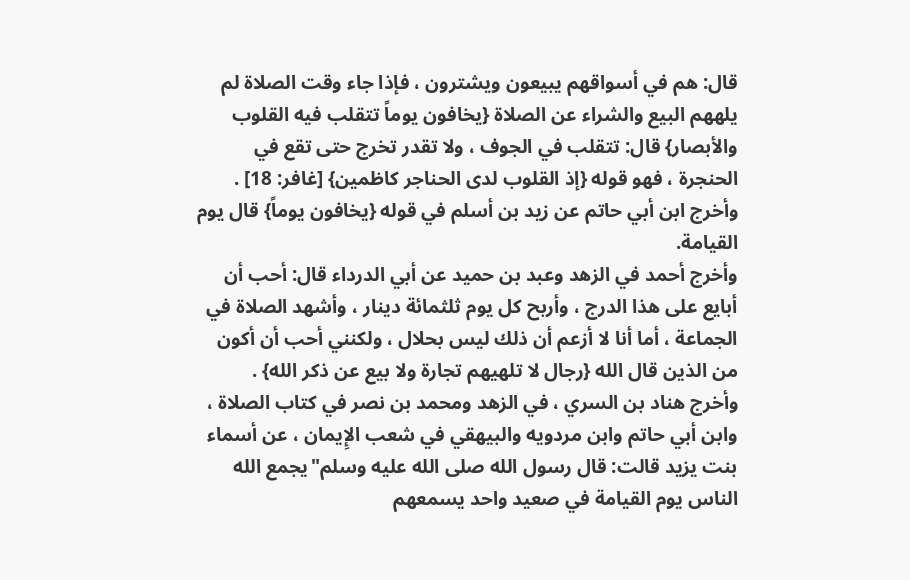قال: هم في أسواقهم يبيعون ويشترون ، فإذا جاء وقت الصلاة لم يلههم البيع والشراء عن الصلاة {يخافون يوماً تتقلب فيه القلوب والأبصار} قال: تتقلب في الجوف ، ولا تقدر تخرج حتى تقع في الحنجرة ، فهو قوله {إذ القلوب لدى الحناجر كاظمين} [غافر: 18] .
وأخرج ابن أبي حاتم عن زيد بن أسلم في قوله {يخافون يوماً} قال يوم القيامة.
وأخرج أحمد في الزهد وعبد بن حميد عن أبي الدرداء قال: أحب أن أبايع على هذا الدرج ، وأربح كل يوم ثلثمائة دينار ، وأشهد الصلاة في الجماعة ، أما أنا لا أزعم أن ذلك ليس بحلال ، ولكنني أحب أن أكون من الذين قال الله {رجال لا تلهيهم تجارة ولا بيع عن ذكر الله} .
وأخرج هناد بن السري ، في الزهد ومحمد بن نصر في كتاب الصلاة ، وابن أبي حاتم وابن مردويه والبيهقي في شعب الإِيمان ، عن أسماء بنت يزيد قالت: قال رسول الله صلى الله عليه وسلم"يجمع الله الناس يوم القيامة في صعيد واحد يسمعهم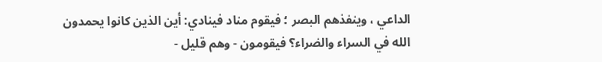الداعي ، وينفذهم البصر ؛ فيقوم مناد فينادي: أين الذين كانوا يحمدون الله في السراء والضراء؟ فيقومون - وهم قليل -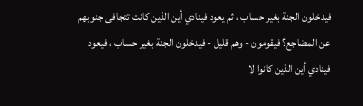فيدخلون الجنة بغير حساب ، ثم يعود فينادي أين الذين كانت تتجافى جنوبهم عن المضاجع؟ فيقومون - وهم قليل - فيدخلون الجنة بغير حساب ، فيعود فينادي أين الذين كانوا لا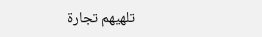تلهيهم تجارة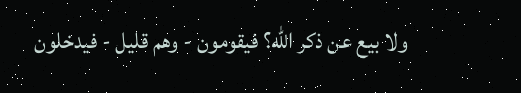ولا بيع عن ذكر الله؟ فيقومون - وهم قليل - فيدخلون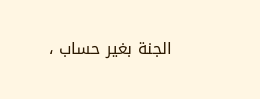الجنة بغير حساب ،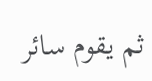ثم يقوم سائر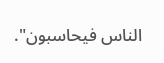الناس فيحاسبون".